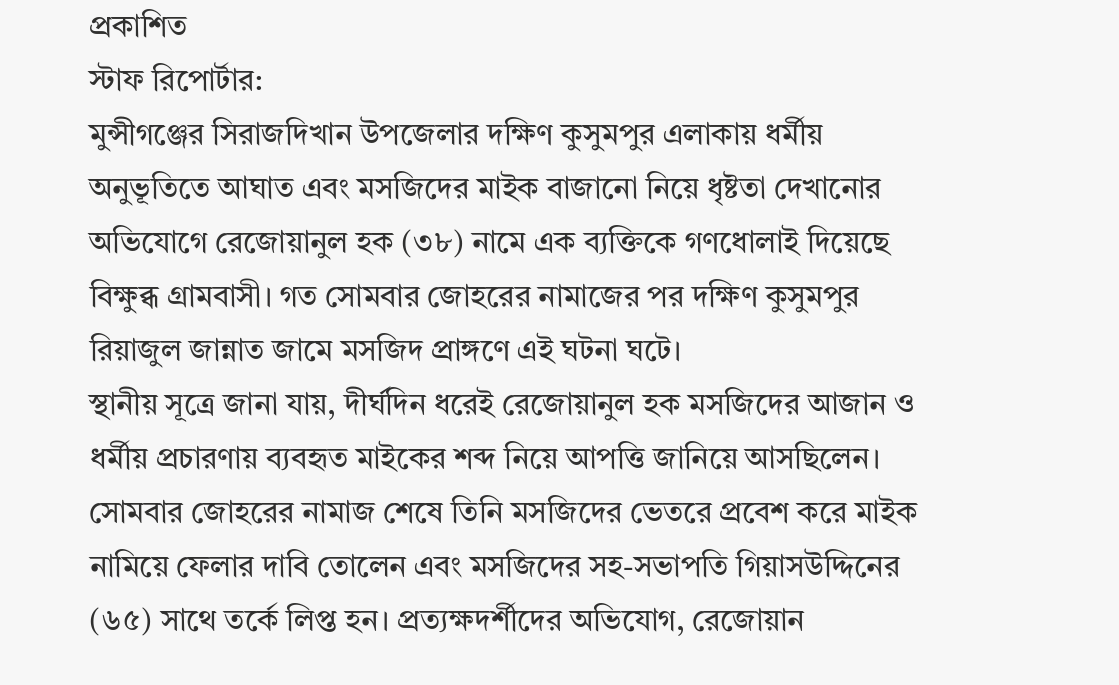প্রকাশিত
স্টাফ রিপোর্টার:
মুন্সীগঞ্জের সিরাজদিখান উপজেলার দক্ষিণ কুসুমপুর এলাকায় ধর্মীয় অনুভূতিতে আঘাত এবং মসজিদের মাইক বাজানো নিয়ে ধৃষ্টতা দেখানোর অভিযোগে রেজোয়ানুল হক (৩৮) নামে এক ব্যক্তিকে গণধোলাই দিয়েছে বিক্ষুব্ধ গ্রামবাসী। গত সোমবার জোহরের নামাজের পর দক্ষিণ কুসুমপুর রিয়াজুল জান্নাত জামে মসজিদ প্রাঙ্গণে এই ঘটনা ঘটে।
স্থানীয় সূত্রে জানা যায়, দীর্ঘদিন ধরেই রেজোয়ানুল হক মসজিদের আজান ও ধর্মীয় প্রচারণায় ব্যবহৃত মাইকের শব্দ নিয়ে আপত্তি জানিয়ে আসছিলেন। সোমবার জোহরের নামাজ শেষে তিনি মসজিদের ভেতরে প্রবেশ করে মাইক নামিয়ে ফেলার দাবি তোলেন এবং মসজিদের সহ-সভাপতি গিয়াসউদ্দিনের (৬৫) সাথে তর্কে লিপ্ত হন। প্রত্যক্ষদর্শীদের অভিযোগ, রেজোয়ান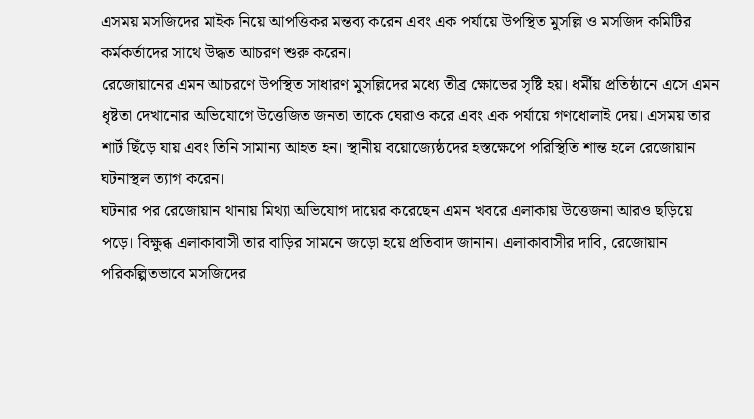এসময় মসজিদের মাইক নিয়ে আপত্তিকর মন্তব্য করেন এবং এক পর্যায়ে উপস্থিত মুসল্লি ও মসজিদ কমিটির কর্মকর্তাদের সাথে উদ্ধত আচরণ শুরু করেন।
রেজোয়ানের এমন আচরণে উপস্থিত সাধারণ মুসল্লিদের মধ্যে তীব্র ক্ষোভের সৃষ্টি হয়। ধর্মীয় প্রতিষ্ঠানে এসে এমন ধৃষ্টতা দেখানোর অভিযোগে উত্তেজিত জনতা তাকে ঘেরাও করে এবং এক পর্যায়ে গণধোলাই দেয়। এসময় তার শার্ট ছিঁড়ে যায় এবং তিনি সামান্য আহত হন। স্থানীয় বয়োজ্যেষ্ঠদের হস্তক্ষেপে পরিস্থিতি শান্ত হলে রেজোয়ান ঘটনাস্থল ত্যাগ করেন।
ঘটনার পর রেজোয়ান থানায় মিথ্যা অভিযোগ দায়ের করেছেন এমন খবরে এলাকায় উত্তেজনা আরও ছড়িয়ে পড়ে। বিক্ষুব্ধ এলাকাবাসী তার বাড়ির সামনে জড়ো হয়ে প্রতিবাদ জানান। এলাকাবাসীর দাবি, রেজোয়ান পরিকল্পিতভাবে মসজিদের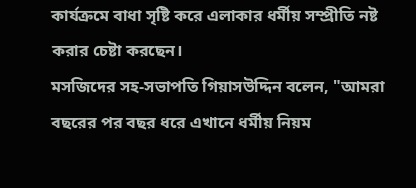কার্যক্রমে বাধা সৃষ্টি করে এলাকার ধর্মীয় সম্প্রীতি নষ্ট করার চেষ্টা করছেন।
মসজিদের সহ-সভাপতি গিয়াসউদ্দিন বলেন, "আমরা বছরের পর বছর ধরে এখানে ধর্মীয় নিয়ম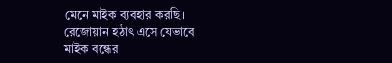মেনে মাইক ব্যবহার করছি। রেজোয়ান হঠাৎ এসে যেভাবে মাইক বন্ধের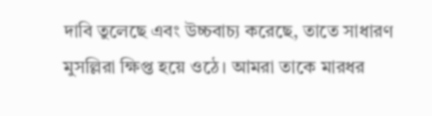দাবি তুলেছে এবং উচ্চবাচ্য করেছে, তাতে সাধারণ মুসল্লিরা ক্ষিপ্ত হয়ে ওঠে। আমরা তাকে মারধর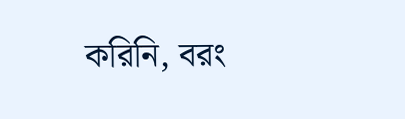করিনি, বরং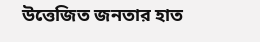উত্তেজিত জনতার হাত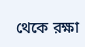থেকে রক্ষা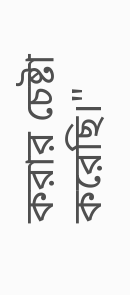করার চেষ্টা করেছি।"